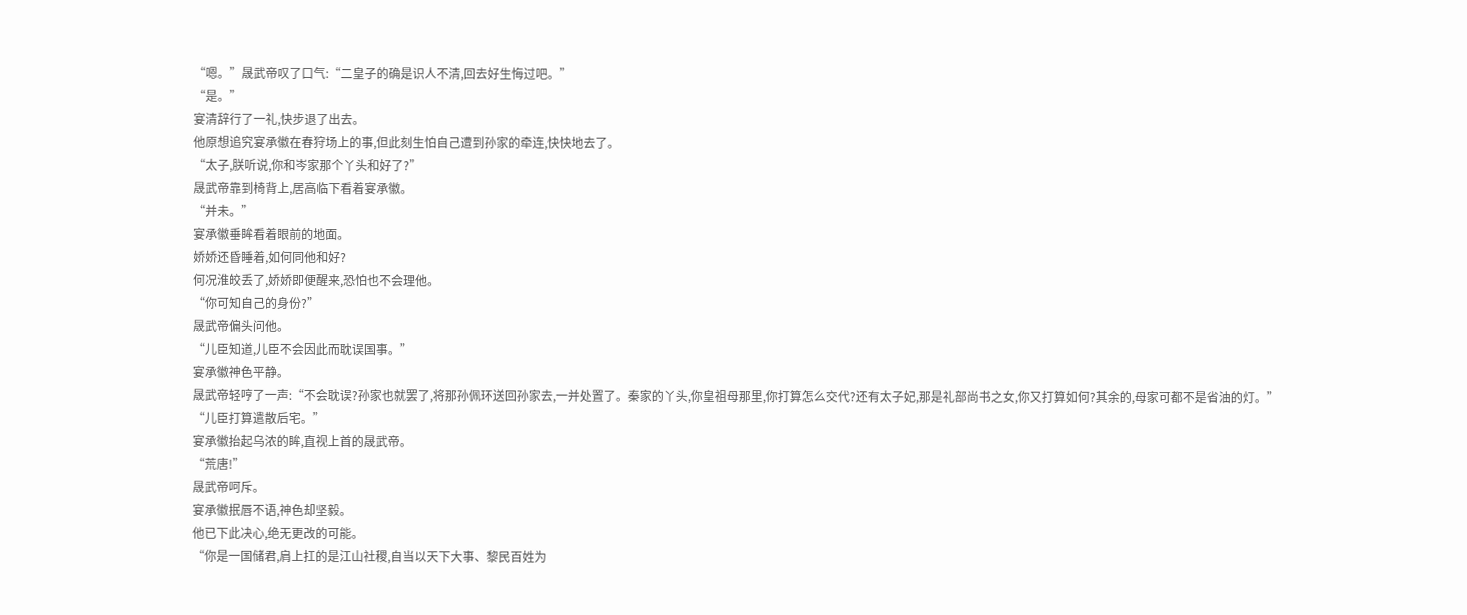“嗯。”晟武帝叹了口气:“二皇子的确是识人不清,回去好生悔过吧。”
“是。”
宴清辞行了一礼,快步退了出去。
他原想追究宴承徽在春狩场上的事,但此刻生怕自己遭到孙家的牵连,快快地去了。
“太子,朕听说,你和岑家那个丫头和好了?”
晟武帝靠到椅背上,居高临下看着宴承徽。
“并未。”
宴承徽垂眸看着眼前的地面。
娇娇还昏睡着,如何同他和好?
何况淮皎丢了,娇娇即便醒来,恐怕也不会理他。
“你可知自己的身份?”
晟武帝偏头问他。
“儿臣知道,儿臣不会因此而耽误国事。”
宴承徽神色平静。
晟武帝轻哼了一声:“不会耽误?孙家也就罢了,将那孙佩环送回孙家去,一并处置了。秦家的丫头,你皇祖母那里,你打算怎么交代?还有太子妃,那是礼部尚书之女,你又打算如何?其余的,母家可都不是省油的灯。”
“儿臣打算遣散后宅。”
宴承徽抬起乌浓的眸,直视上首的晟武帝。
“荒唐!”
晟武帝呵斥。
宴承徽抿唇不语,神色却坚毅。
他已下此决心,绝无更改的可能。
“你是一国储君,肩上扛的是江山社稷,自当以天下大事、黎民百姓为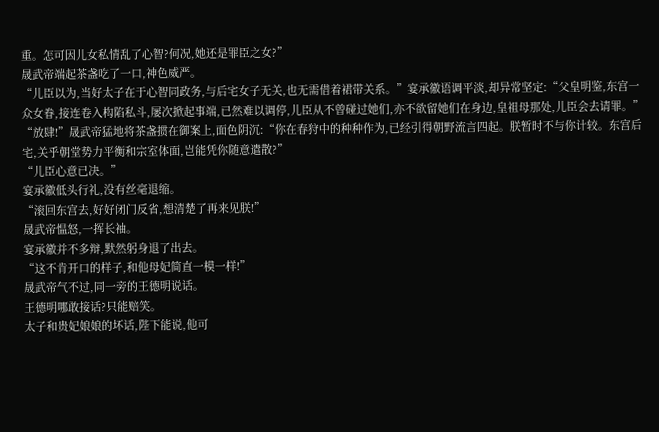重。怎可因儿女私情乱了心智?何况,她还是罪臣之女?”
晟武帝端起茶盏吃了一口,神色威严。
“儿臣以为,当好太子在于心智同政务,与后宅女子无关,也无需借着裙带关系。”宴承徽语调平淡,却异常坚定:“父皇明鉴,东宫一众女眷,接连卷入构陷私斗,屡次掀起事端,已然难以调停,儿臣从不曾碰过她们,亦不欲留她们在身边,皇祖母那处,儿臣会去请罪。”
“放肆!”晟武帝猛地将茶盏掼在御案上,面色阴沉:“你在春狩中的种种作为,已经引得朝野流言四起。朕暂时不与你计较。东宫后宅,关乎朝堂势力平衡和宗室体面,岂能凭你随意遣散?”
“儿臣心意已决。”
宴承徽低头行礼,没有丝毫退缩。
“滚回东宫去,好好闭门反省,想清楚了再来见朕!”
晟武帝愠怒,一挥长袖。
宴承徽并不多辩,默然躬身退了出去。
“这不肯开口的样子,和他母妃简直一模一样!”
晟武帝气不过,同一旁的王德明说话。
王德明哪敢接话?只能赔笑。
太子和贵妃娘娘的坏话,陛下能说,他可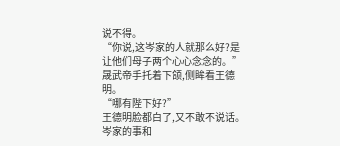说不得。
“你说,这岑家的人就那么好?是让他们母子两个心心念念的。”
晟武帝手托着下颌,侧眸看王德明。
“哪有陛下好?”
王德明脸都白了,又不敢不说话。
岑家的事和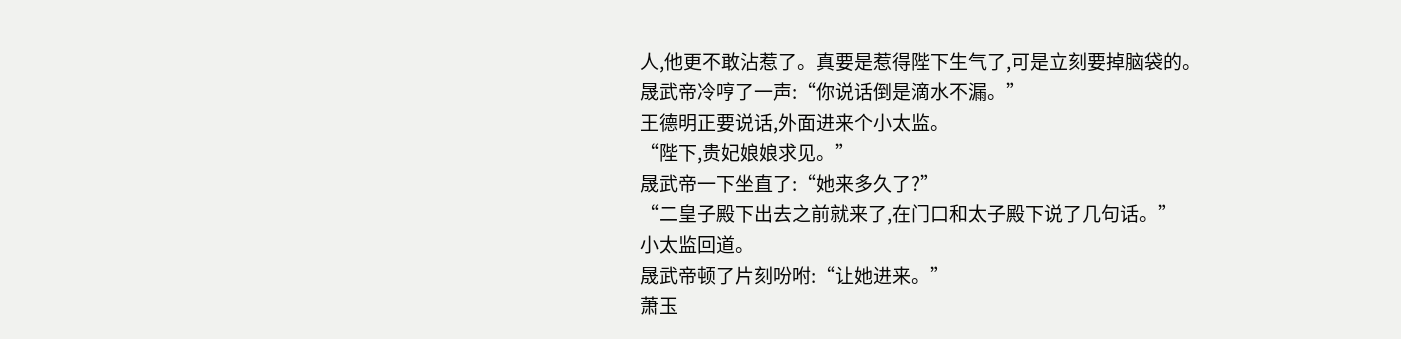人,他更不敢沾惹了。真要是惹得陛下生气了,可是立刻要掉脑袋的。
晟武帝冷哼了一声:“你说话倒是滴水不漏。”
王德明正要说话,外面进来个小太监。
“陛下,贵妃娘娘求见。”
晟武帝一下坐直了:“她来多久了?”
“二皇子殿下出去之前就来了,在门口和太子殿下说了几句话。”
小太监回道。
晟武帝顿了片刻吩咐:“让她进来。”
萧玉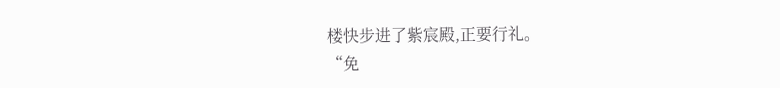楼快步进了紫宸殿,正要行礼。
“免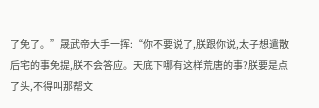了免了。”晟武帝大手一挥:“你不要说了,朕跟你说,太子想遣散后宅的事免提,朕不会答应。天底下哪有这样荒唐的事?朕要是点了头,不得叫那帮文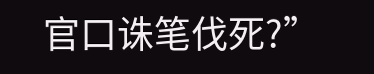官口诛笔伐死?”